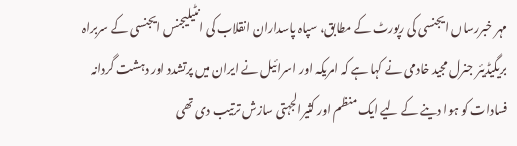مہر خبررساں ایجنسی کی رپورٹ کے مطابق، سپاہ پاسداران انقلاب کی انٹیلیجنس ایجنسی کے سربراہ بریگیڈیئر جنرل مجید خادمی نے کہا ہے کہ امریکہ اور اسرائیل نے ایران میں پرتشدد اور دہشت گردانہ فسادات کو ہوا دینے کے لیے ایک منظم اور کثیرالجہتی سازش ترتیب دی تھی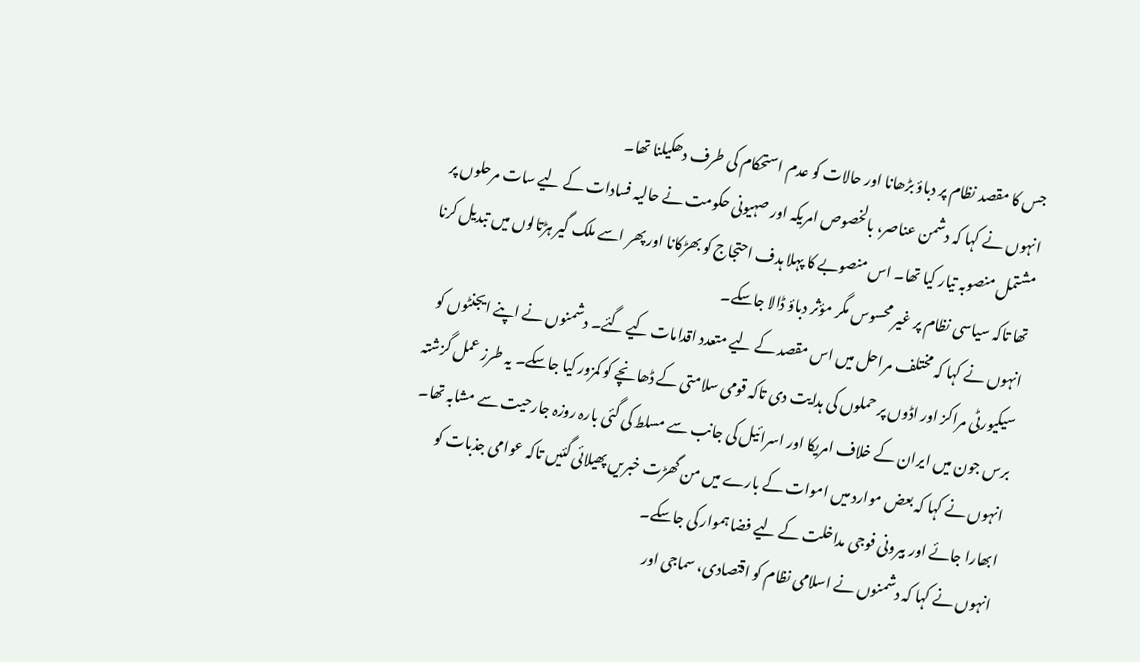جس کا مقصد نظام پر دباؤ بڑھانا اور حالات کو عدم استحکام کی طرف دھکیلنا تھا۔
انہوں نے کہا کہ دشمن عناصر، بالخصوص امریکہ اور صہیونی حکومت نے حالیہ فسادات کے لیے سات مرحلوں پر مشتمل منصوبہ تیار کیا تھا۔ اس منصوبے کا پہلا ہدف احتجاج کو بھڑکانا اور پھر اسے ملک گیر ہڑتالوں میں تبدیل کرنا تھا تاکہ سیاسی نظام پر غیر محسوس مگر مؤثر دباؤ ڈالا جاسکے۔
انہوں نے کہا کہ مختلف مراحل میں اس مقصد کے لیے متعدد اقدامات کیے گئے۔ دشمنوں نے اپنے ایجنٹوں کو سیکیورٹی مراکز اور اڈوں پر حملوں کی ہدایت دی تاکہ قومی سلامتی کے ڈھانچے کو کمزور کیا جاسکے۔ یہ طرز عمل گزشتہ برس جون میں ایران کے خلاف امریکا اور اسرائیل کی جانب سے مسلط کی گئی بارہ روزہ جارحیت سے مشابہ تھا۔
انہوں نے کہا کہ بعض موارد میں اموات کے بارے میں من گھڑت خبریں پھیلائی گئیں تاکہ عوامی جذبات کو ابھارا جائے اور بیرونی فوجی مداخلت کے لیے فضا ہموار کی جاسکے۔
انہوں نے کہا کہ دشمنوں نے اسلامی نظام کو اقتصادی، سماجی اور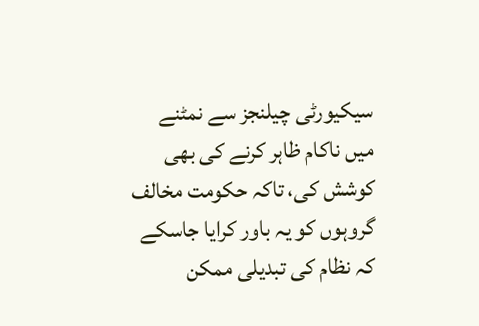سیکیورٹی چیلنجز سے نمٹنے میں ناکام ظاہر کرنے کی بھی کوشش کی، تاکہ حکومت مخالف گروہوں کو یہ باور کرایا جاسکے کہ نظام کی تبدیلی ممکن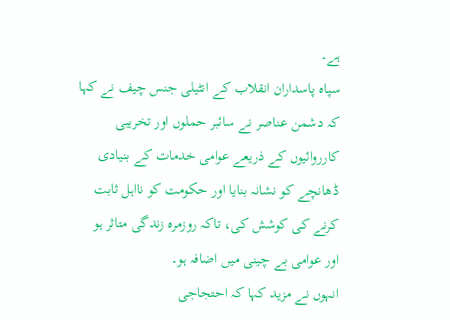ہے۔
سپاہ پاسداران انقلاب کے انٹیلی جنس چیف نے کہا کہ دشمن عناصر نے سائبر حملوں اور تخریبی کارروائیوں کے ذریعے عوامی خدمات کے بنیادی ڈھانچے کو نشانہ بنایا اور حکومت کو نااہل ثابت کرنے کی کوشش کی، تاکہ روزمرہ زندگی متاثر ہو اور عوامی بے چینی میں اضافہ ہو۔
انہوں نے مزید کہا کہ احتجاجی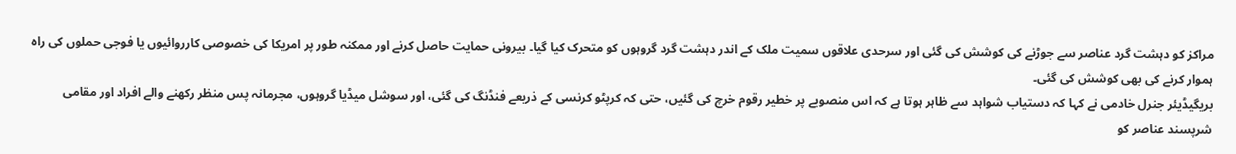مراکز کو دہشت گرد عناصر سے جوڑنے کی کوشش کی گئی اور سرحدی علاقوں سمیت ملک کے اندر دہشت گرد گروہوں کو متحرک کیا گیا۔ بیرونی حمایت حاصل کرنے اور ممکنہ طور پر امریکا کی خصوصی کارروائیوں یا فوجی حملوں کی راہ ہموار کرنے کی بھی کوشش کی گئی۔
بریگیڈیئر جنرل خادمی نے کہا کہ دستیاب شواہد سے ظاہر ہوتا ہے کہ اس منصوبے پر خطیر رقوم خرچ کی گئیں، حتی کہ کرپٹو کرنسی کے ذریعے فنڈنگ کی گئی، اور سوشل میڈیا گروہوں، مجرمانہ پس منظر رکھنے والے افراد اور مقامی شرپسند عناصر کو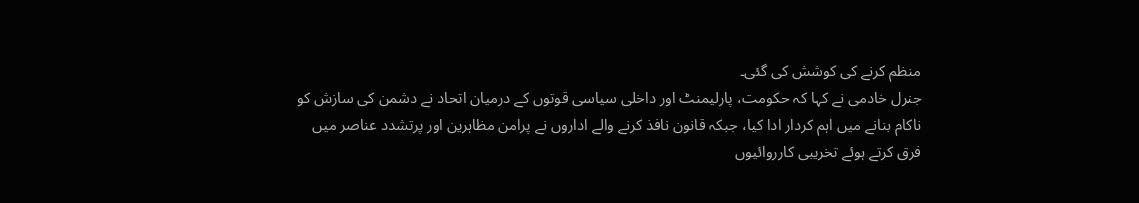منظم کرنے کی کوشش کی گئی۔
جنرل خادمی نے کہا کہ حکومت، پارلیمنٹ اور داخلی سیاسی قوتوں کے درمیان اتحاد نے دشمن کی سازش کو ناکام بنانے میں اہم کردار ادا کیا، جبکہ قانون نافذ کرنے والے اداروں نے پرامن مظاہرین اور پرتشدد عناصر میں فرق کرتے ہوئے تخریبی کارروائیوں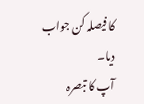کا فیصلہ کن جواب دیا۔
آپ کا تبصرہ